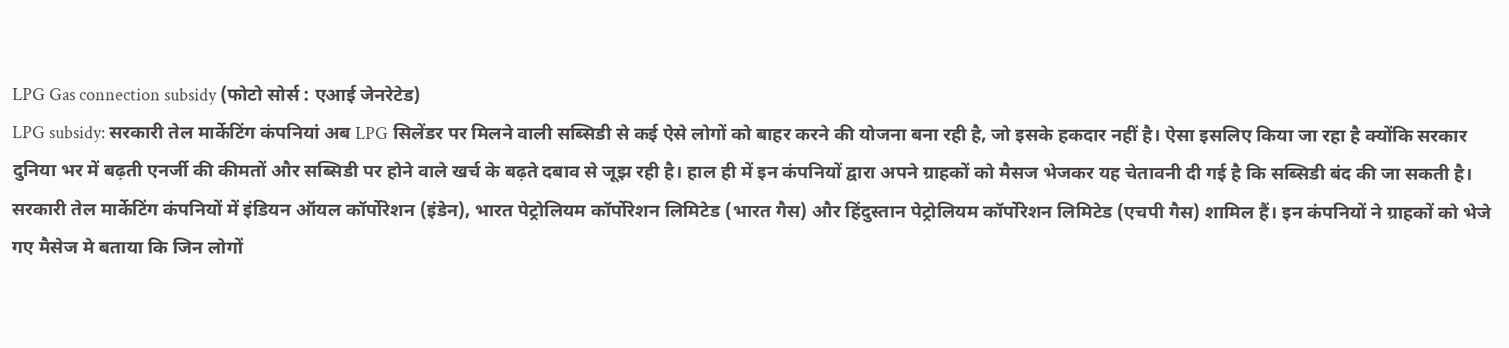LPG Gas connection subsidy (फोटो सोर्स : एआई जेनरेटेड)
LPG subsidy: सरकारी तेल मार्केटिंग कंपनियां अब LPG सिलेंडर पर मिलने वाली सब्सिडी से कई ऐसे लोगों को बाहर करने की योजना बना रही है, जो इसके हकदार नहीं है। ऐसा इसलिए किया जा रहा है क्योंकि सरकार दुनिया भर में बढ़ती एनर्जी की कीमतों और सब्सिडी पर होने वाले खर्च के बढ़ते दबाव से जूझ रही है। हाल ही में इन कंपनियों द्वारा अपने ग्राहकों को मैसज भेजकर यह चेतावनी दी गई है कि सब्सिडी बंद की जा सकती है।
सरकारी तेल मार्केटिंग कंपनियों में इंडियन ऑयल कॉर्पोरेशन (इंडेन), भारत पेट्रोलियम कॉर्पोरेशन लिमिटेड (भारत गैस) और हिंदुस्तान पेट्रोलियम कॉर्पोरेशन लिमिटेड (एचपी गैस) शामिल हैं। इन कंपनियों ने ग्राहकों को भेजे गए मैसेज मे बताया कि जिन लोगों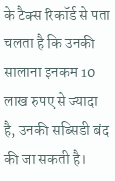के टैक्स रिकॉर्ड से पता चलता है कि उनकी सालाना इनकम 10 लाख रुपए से ज्यादा है, उनकी सब्सिडी बंद की जा सकती है।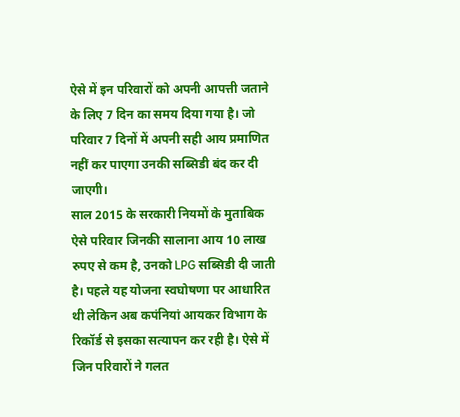ऐसे में इन परिवारों को अपनी आपत्ती जताने के लिए 7 दिन का समय दिया गया है। जो परिवार 7 दिनों में अपनी सही आय प्रमाणित नहीं कर पाएगा उनकी सब्सिडी बंद कर दी जाएगी।
साल 2015 के सरकारी नियमों के मुताबिक ऐसे परिवार जिनकी सालाना आय 10 लाख रुपए से कम है, उनको LPG सब्सिडी दी जाती है। पहले यह योजना स्वघोषणा पर आधारित थी लेकिन अब कपंनियां आयकर विभाग के रिकॉर्ड से इसका सत्यापन कर रही है। ऐसे में जिन परिवारों ने गलत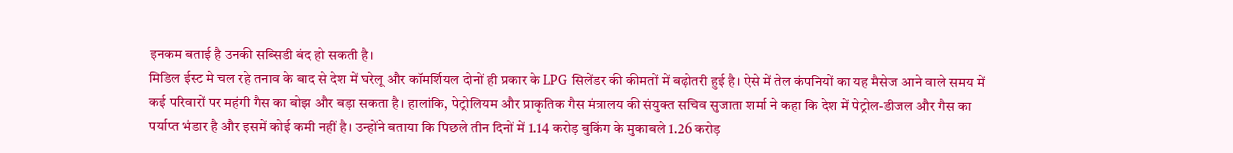इनकम बताई है उनकी सब्सिडी बंद हो सकती है।
मिडिल ईस्ट मे चल रहे तनाव के बाद से देश में घरेलू और कॉमर्शियल दोनों ही प्रकार के LPG सिलेंडर की कीमतों में बढ़ोतरी हुई है। ऐसे में तेल कंपनियों का यह मैसेज आने वाले समय में कई परिवारों पर महंगी गैस का बोझ और बड़ा सकता है। हालांकि, पेट्रोलियम और प्राकृतिक गैस मंत्रालय की संयुक्त सचिव सुजाता शर्मा ने कहा कि देश में पेट्रोल-डीजल और गैस का पर्याप्त भंडार है और इसमें कोई कमी नहीं है। उन्होंने बताया कि पिछले तीन दिनों में 1.14 करोड़ बुकिंग के मुकाबले 1.26 करोड़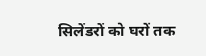सिलेंडरों को घरों तक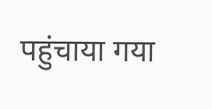पहुंचाया गया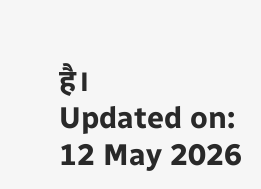है।
Updated on:
12 May 2026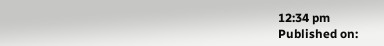12:34 pm
Published on: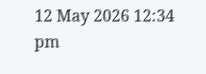12 May 2026 12:34 pm